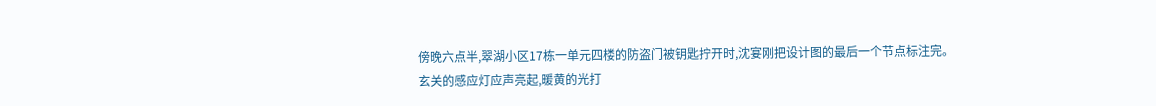傍晚六点半,翠湖小区17栋一单元四楼的防盗门被钥匙拧开时,沈宴刚把设计图的最后一个节点标注完。
玄关的感应灯应声亮起,暖黄的光打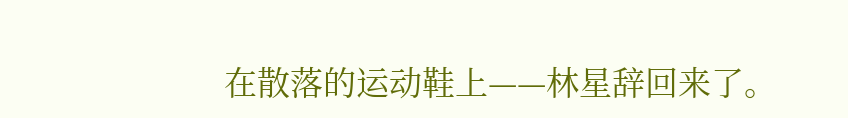在散落的运动鞋上——林星辞回来了。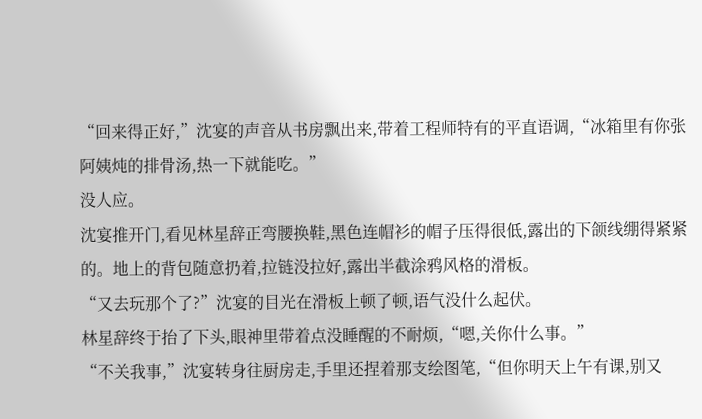“回来得正好,”沈宴的声音从书房飘出来,带着工程师特有的平直语调,“冰箱里有你张阿姨炖的排骨汤,热一下就能吃。”
没人应。
沈宴推开门,看见林星辞正弯腰换鞋,黑色连帽衫的帽子压得很低,露出的下颌线绷得紧紧的。地上的背包随意扔着,拉链没拉好,露出半截涂鸦风格的滑板。
“又去玩那个了?”沈宴的目光在滑板上顿了顿,语气没什么起伏。
林星辞终于抬了下头,眼神里带着点没睡醒的不耐烦,“嗯,关你什么事。”
“不关我事,”沈宴转身往厨房走,手里还捏着那支绘图笔,“但你明天上午有课,别又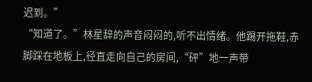迟到。”
“知道了。”林星辞的声音闷闷的,听不出情绪。他踢开拖鞋,赤脚踩在地板上,径直走向自己的房间,“砰”地一声带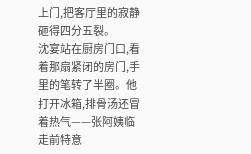上门,把客厅里的寂静砸得四分五裂。
沈宴站在厨房门口,看着那扇紧闭的房门,手里的笔转了半圈。他打开冰箱,排骨汤还冒着热气——张阿姨临走前特意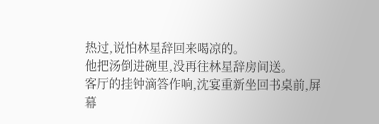热过,说怕林星辞回来喝凉的。
他把汤倒进碗里,没再往林星辞房间送。
客厅的挂钟滴答作响,沈宴重新坐回书桌前,屏幕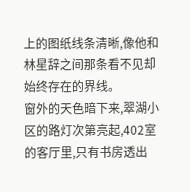上的图纸线条清晰,像他和林星辞之间那条看不见却始终存在的界线。
窗外的天色暗下来,翠湖小区的路灯次第亮起,402室的客厅里,只有书房透出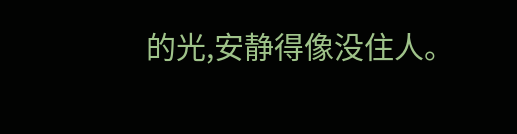的光,安静得像没住人。